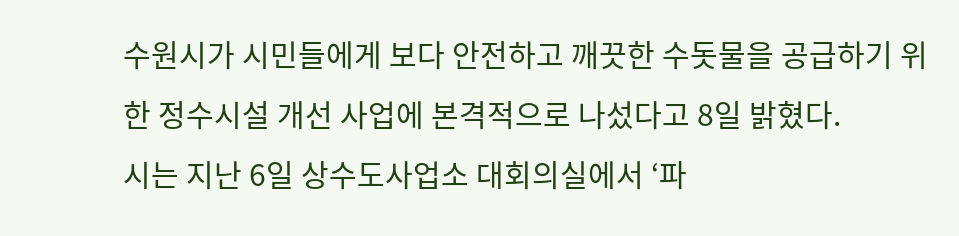수원시가 시민들에게 보다 안전하고 깨끗한 수돗물을 공급하기 위한 정수시설 개선 사업에 본격적으로 나섰다고 8일 밝혔다.
시는 지난 6일 상수도사업소 대회의실에서 ‘파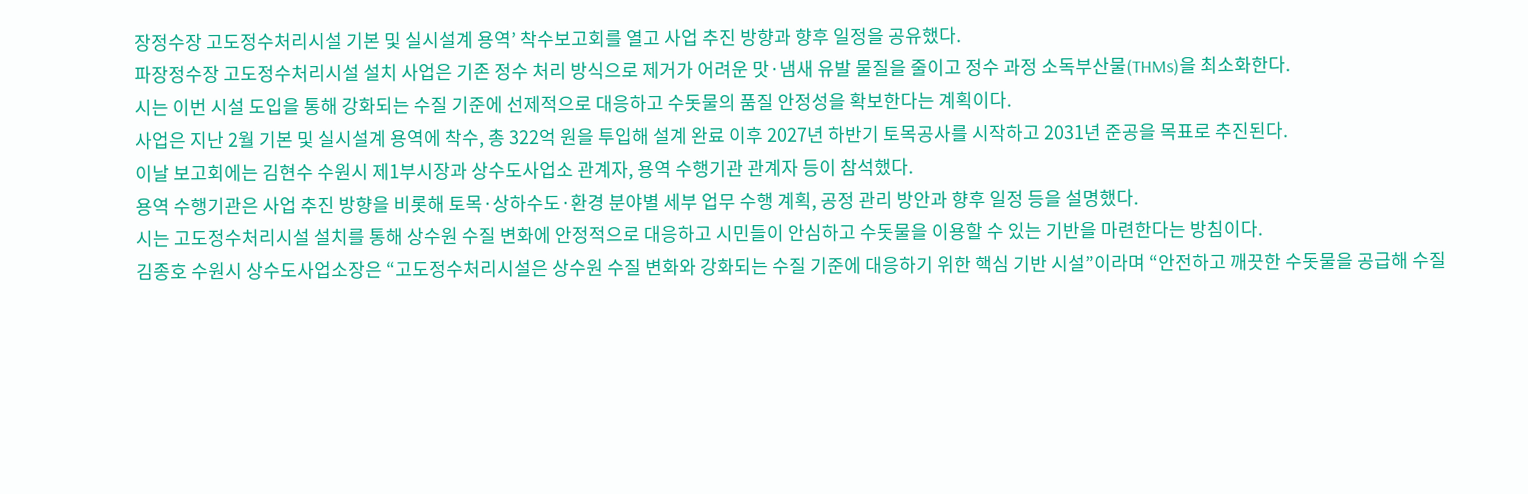장정수장 고도정수처리시설 기본 및 실시설계 용역’ 착수보고회를 열고 사업 추진 방향과 향후 일정을 공유했다.
파장정수장 고도정수처리시설 설치 사업은 기존 정수 처리 방식으로 제거가 어려운 맛·냄새 유발 물질을 줄이고 정수 과정 소독부산물(THMs)을 최소화한다.
시는 이번 시설 도입을 통해 강화되는 수질 기준에 선제적으로 대응하고 수돗물의 품질 안정성을 확보한다는 계획이다.
사업은 지난 2월 기본 및 실시설계 용역에 착수, 총 322억 원을 투입해 설계 완료 이후 2027년 하반기 토목공사를 시작하고 2031년 준공을 목표로 추진된다.
이날 보고회에는 김현수 수원시 제1부시장과 상수도사업소 관계자, 용역 수행기관 관계자 등이 참석했다.
용역 수행기관은 사업 추진 방향을 비롯해 토목·상하수도·환경 분야별 세부 업무 수행 계획, 공정 관리 방안과 향후 일정 등을 설명했다.
시는 고도정수처리시설 설치를 통해 상수원 수질 변화에 안정적으로 대응하고 시민들이 안심하고 수돗물을 이용할 수 있는 기반을 마련한다는 방침이다.
김종호 수원시 상수도사업소장은 “고도정수처리시설은 상수원 수질 변화와 강화되는 수질 기준에 대응하기 위한 핵심 기반 시설”이라며 “안전하고 깨끗한 수돗물을 공급해 수질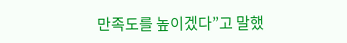만족도를 높이겠다”고 말했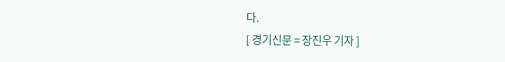다.
[ 경기신문 = 장진우 기자 ]